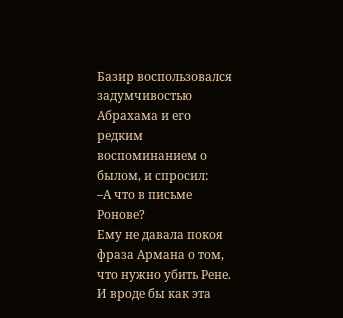Базир воспользовался задумчивостью Абрахама и его редким воспоминанием о былом, и спросил:
–А что в письме Ронове?
Ему не давала покоя фраза Армана о том, что нужно убить Рене. И вроде бы как эта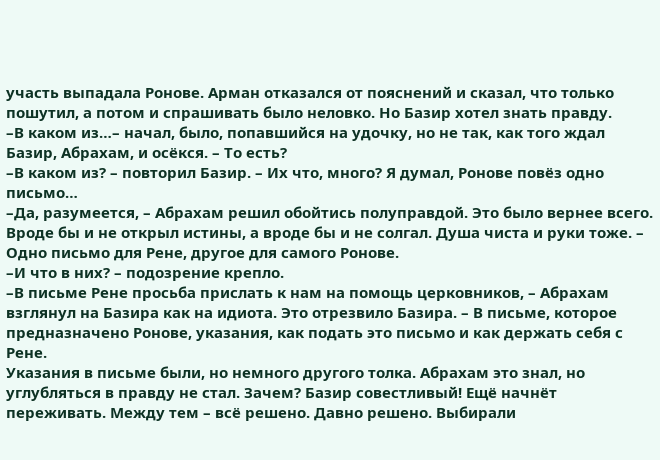участь выпадала Ронове. Арман отказался от пояснений и сказал, что только пошутил, а потом и спрашивать было неловко. Но Базир хотел знать правду.
–В каком из…– начал, было, попавшийся на удочку, но не так, как того ждал Базир, Абрахам, и осёкся. – То есть?
–В каком из? – повторил Базир. – Их что, много? Я думал, Ронове повёз одно письмо…
–Да, разумеется, – Абрахам решил обойтись полуправдой. Это было вернее всего. Вроде бы и не открыл истины, а вроде бы и не солгал. Душа чиста и руки тоже. – Одно письмо для Рене, другое для самого Ронове.
–И что в них? – подозрение крепло.
–В письме Рене просьба прислать к нам на помощь церковников, – Абрахам взглянул на Базира как на идиота. Это отрезвило Базира. – В письме, которое предназначено Ронове, указания, как подать это письмо и как держать себя с Рене.
Указания в письме были, но немного другого толка. Абрахам это знал, но углубляться в правду не стал. Зачем? Базир совестливый! Ещё начнёт переживать. Между тем – всё решено. Давно решено. Выбирали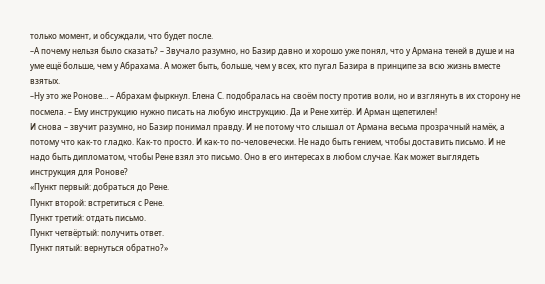только момент, и обсуждали, что будет после.
–А почему нельзя было сказать? – Звучало разумно, но Базир давно и хорошо уже понял, что у Армана теней в душе и на уме ещё больше, чем у Абрахама. А может быть, больше, чем у всех, кто пугал Базира в принципе за всю жизнь вместе взятых.
–Ну это же Ронове… – Абрахам фыркнул. Елена С. подобралась на своём посту против воли, но и взглянуть в их сторону не посмела. – Ему инструкцию нужно писать на любую инструкцию. Да и Рене хитёр. И Арман щепетилен!
И снова – звучит разумно, но Базир понимал правду. И не потому что слышал от Армана весьма прозрачный намёк, а потому что как-то гладко. Как-то просто. И как-то по-человечески. Не надо быть гением, чтобы доставить письмо. И не надо быть дипломатом, чтобы Рене взял это письмо. Оно в его интересах в любом случае. Как может выглядеть инструкция для Ронове?
«Пункт первый: добраться до Рене.
Пункт второй: встретиться с Рене.
Пункт третий: отдать письмо.
Пункт четвёртый: получить ответ.
Пункт пятый: вернуться обратно?»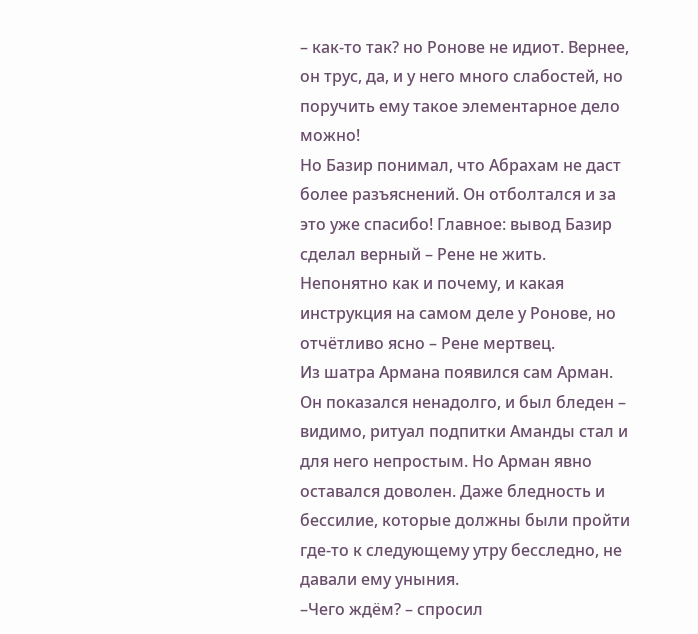– как-то так? но Ронове не идиот. Вернее, он трус, да, и у него много слабостей, но поручить ему такое элементарное дело можно!
Но Базир понимал, что Абрахам не даст более разъяснений. Он отболтался и за это уже спасибо! Главное: вывод Базир сделал верный – Рене не жить. Непонятно как и почему, и какая инструкция на самом деле у Ронове, но отчётливо ясно – Рене мертвец.
Из шатра Армана появился сам Арман. Он показался ненадолго, и был бледен – видимо, ритуал подпитки Аманды стал и для него непростым. Но Арман явно оставался доволен. Даже бледность и бессилие, которые должны были пройти где-то к следующему утру бесследно, не давали ему уныния.
–Чего ждём? – спросил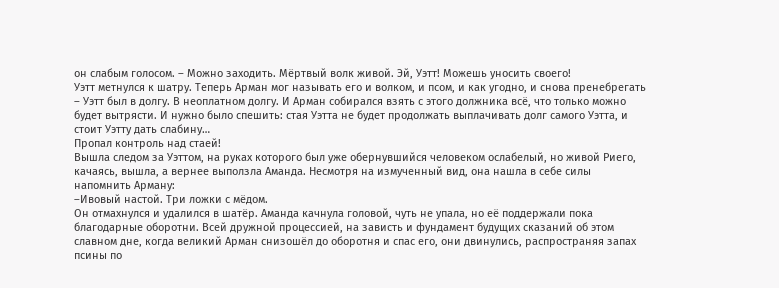он слабым голосом. – Можно заходить. Мёртвый волк живой. Эй, Уэтт! Можешь уносить своего!
Уэтт метнулся к шатру. Теперь Арман мог называть его и волком, и псом, и как угодно, и снова пренебрегать – Уэтт был в долгу. В неоплатном долгу. И Арман собирался взять с этого должника всё, что только можно будет вытрясти. И нужно было спешить: стая Уэтта не будет продолжать выплачивать долг самого Уэтта, и стоит Уэтту дать слабину…
Пропал контроль над стаей!
Вышла следом за Уэттом, на руках которого был уже обернувшийся человеком ослабелый, но живой Риего, качаясь, вышла, а вернее выползла Аманда. Несмотря на измученный вид, она нашла в себе силы напомнить Арману:
–Ивовый настой. Три ложки с мёдом.
Он отмахнулся и удалился в шатёр. Аманда качнула головой, чуть не упала, но её поддержали пока благодарные оборотни. Всей дружной процессией, на зависть и фундамент будущих сказаний об этом славном дне, когда великий Арман снизошёл до оборотня и спас его, они двинулись, распространяя запах псины по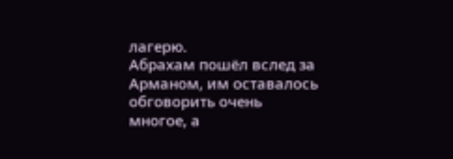лагерю.
Абрахам пошёл вслед за Арманом, им оставалось обговорить очень многое, а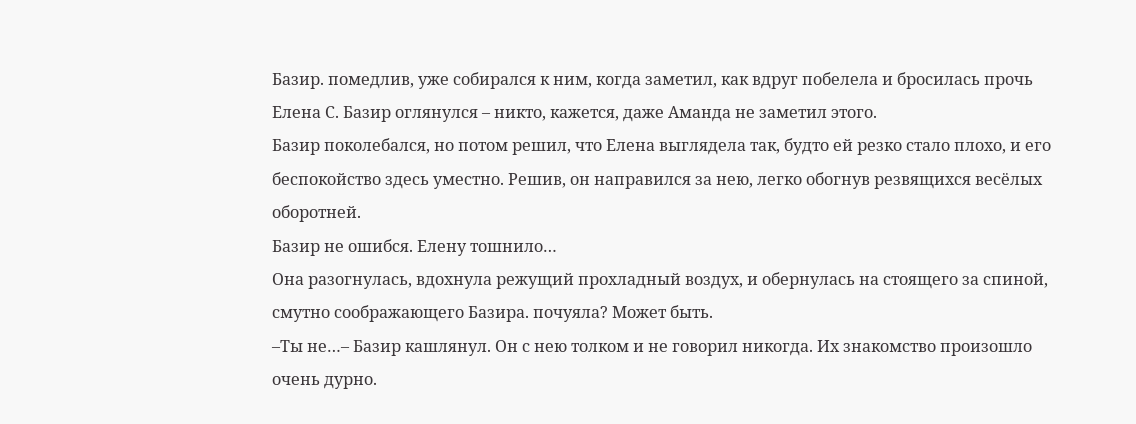Базир. помедлив, уже собирался к ним, когда заметил, как вдруг побелела и бросилась прочь Елена С. Базир оглянулся – никто, кажется, даже Аманда не заметил этого.
Базир поколебался, но потом решил, что Елена выглядела так, будто ей резко стало плохо, и его беспокойство здесь уместно. Решив, он направился за нею, легко обогнув резвящихся весёлых оборотней.
Базир не ошибся. Елену тошнило…
Она разогнулась, вдохнула режущий прохладный воздух, и обернулась на стоящего за спиной, смутно соображающего Базира. почуяла? Может быть.
–Ты не…– Базир кашлянул. Он с нею толком и не говорил никогда. Их знакомство произошло очень дурно.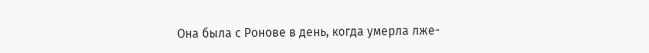Она была с Ронове в день, когда умерла лже-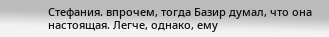Стефания. впрочем, тогда Базир думал, что она настоящая. Легче, однако, ему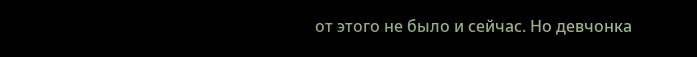от этого не было и сейчас. Но девчонка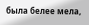была белее мела,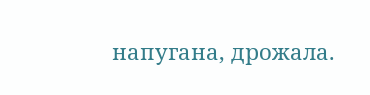напугана, дрожала.